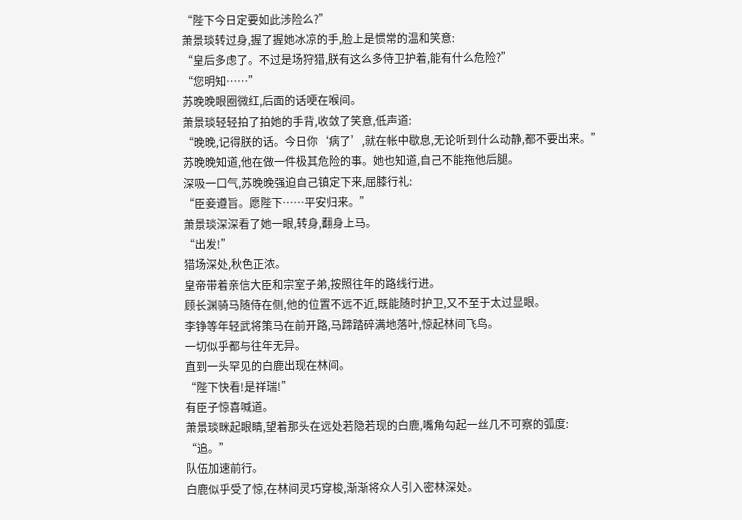“陛下今日定要如此涉险么?”
萧景琰转过身,握了握她冰凉的手,脸上是惯常的温和笑意:
“皇后多虑了。不过是场狩猎,朕有这么多侍卫护着,能有什么危险?”
“您明知……”
苏晚晚眼圈微红,后面的话哽在喉间。
萧景琰轻轻拍了拍她的手背,收敛了笑意,低声道:
“晚晚,记得朕的话。今日你‘病了’,就在帐中歇息,无论听到什么动静,都不要出来。”
苏晚晚知道,他在做一件极其危险的事。她也知道,自己不能拖他后腿。
深吸一口气,苏晚晚强迫自己镇定下来,屈膝行礼:
“臣妾遵旨。愿陛下……平安归来。”
萧景琰深深看了她一眼,转身,翻身上马。
“出发!”
猎场深处,秋色正浓。
皇帝带着亲信大臣和宗室子弟,按照往年的路线行进。
顾长渊骑马随侍在侧,他的位置不远不近,既能随时护卫,又不至于太过显眼。
李铮等年轻武将策马在前开路,马蹄踏碎满地落叶,惊起林间飞鸟。
一切似乎都与往年无异。
直到一头罕见的白鹿出现在林间。
“陛下快看!是祥瑞!”
有臣子惊喜喊道。
萧景琰眯起眼睛,望着那头在远处若隐若现的白鹿,嘴角勾起一丝几不可察的弧度:
“追。”
队伍加速前行。
白鹿似乎受了惊,在林间灵巧穿梭,渐渐将众人引入密林深处。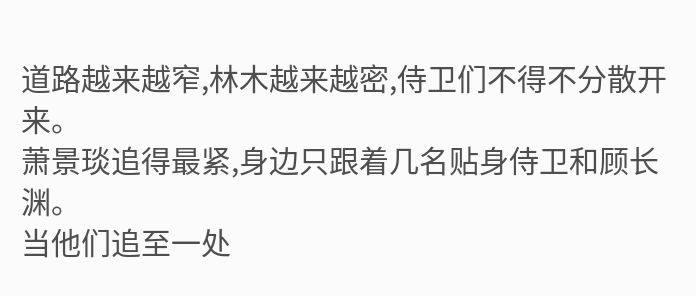道路越来越窄,林木越来越密,侍卫们不得不分散开来。
萧景琰追得最紧,身边只跟着几名贴身侍卫和顾长渊。
当他们追至一处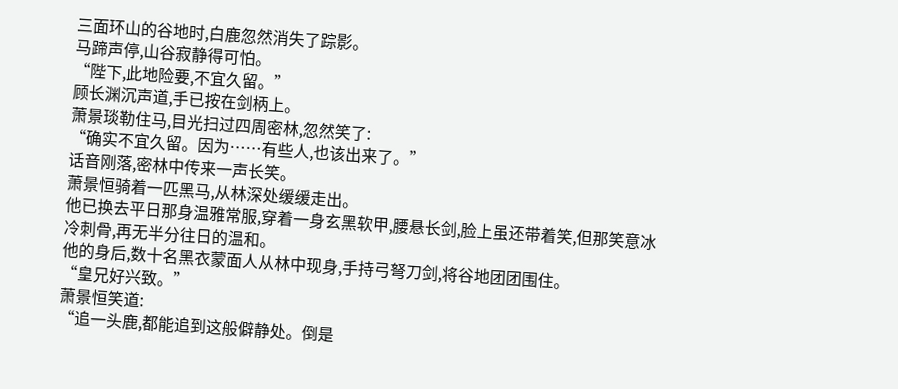三面环山的谷地时,白鹿忽然消失了踪影。
马蹄声停,山谷寂静得可怕。
“陛下,此地险要,不宜久留。”
顾长渊沉声道,手已按在剑柄上。
萧景琰勒住马,目光扫过四周密林,忽然笑了:
“确实不宜久留。因为……有些人,也该出来了。”
话音刚落,密林中传来一声长笑。
萧景恒骑着一匹黑马,从林深处缓缓走出。
他已换去平日那身温雅常服,穿着一身玄黑软甲,腰悬长剑,脸上虽还带着笑,但那笑意冰冷刺骨,再无半分往日的温和。
他的身后,数十名黑衣蒙面人从林中现身,手持弓弩刀剑,将谷地团团围住。
“皇兄好兴致。”
萧景恒笑道:
“追一头鹿,都能追到这般僻静处。倒是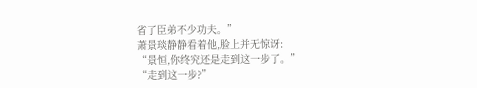省了臣弟不少功夫。”
萧景琰静静看着他,脸上并无惊讶:
“景恒,你终究还是走到这一步了。”
“走到这一步?”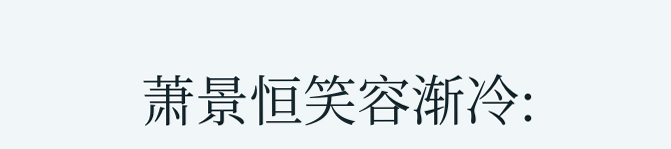萧景恒笑容渐冷: